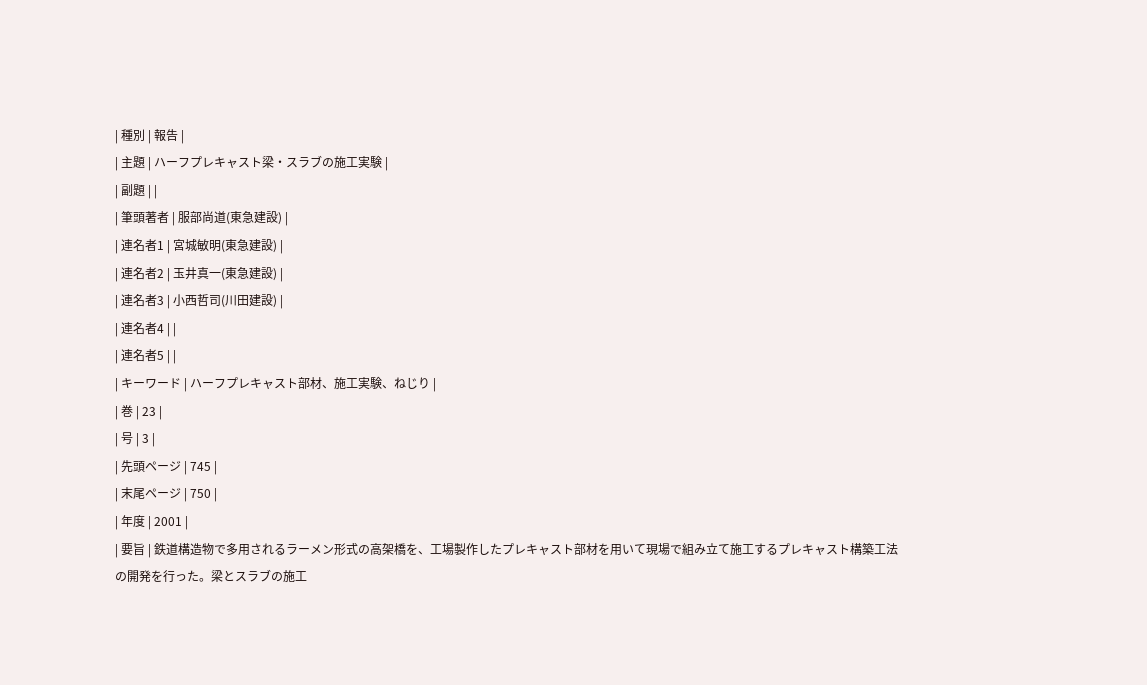| 種別 | 報告 |
| 主題 | ハーフプレキャスト梁・スラブの施工実験 |
| 副題 | |
| 筆頭著者 | 服部尚道(東急建設) |
| 連名者1 | 宮城敏明(東急建設) |
| 連名者2 | 玉井真一(東急建設) |
| 連名者3 | 小西哲司(川田建設) |
| 連名者4 | |
| 連名者5 | |
| キーワード | ハーフプレキャスト部材、施工実験、ねじり |
| 巻 | 23 |
| 号 | 3 |
| 先頭ページ | 745 |
| 末尾ページ | 750 |
| 年度 | 2001 |
| 要旨 | 鉄道構造物で多用されるラーメン形式の高架橋を、工場製作したプレキャスト部材を用いて現場で組み立て施工するプレキャスト構築工法の開発を行った。梁とスラブの施工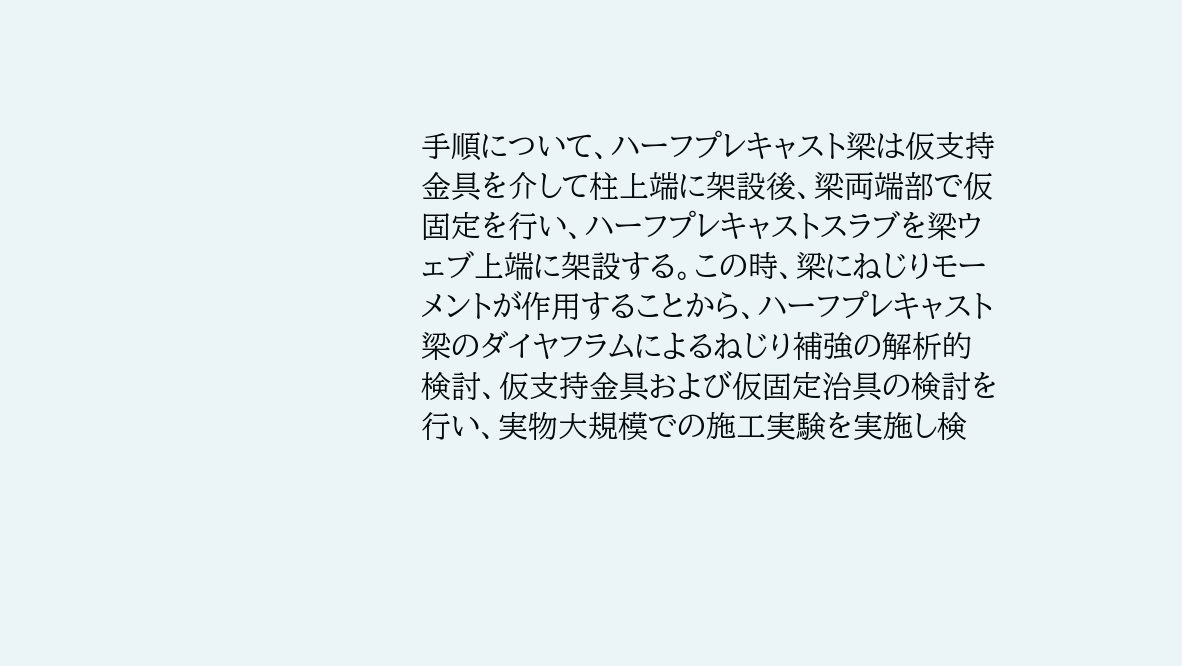手順について、ハーフプレキャスト梁は仮支持金具を介して柱上端に架設後、梁両端部で仮固定を行い、ハーフプレキャストスラブを梁ウェブ上端に架設する。この時、梁にねじりモーメントが作用することから、ハーフプレキャスト梁のダイヤフラムによるねじり補強の解析的検討、仮支持金具および仮固定治具の検討を行い、実物大規模での施工実験を実施し検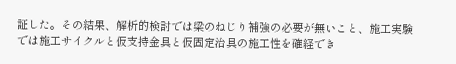証した。その結果、解析的検討では梁のねじり補強の必要が無いこと、施工実験では施工サイクルと仮支持金具と仮固定治具の施工性を確経でき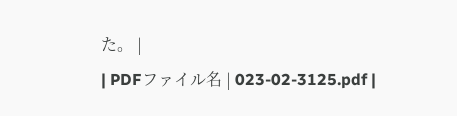た。 |
| PDFファイル名 | 023-02-3125.pdf |